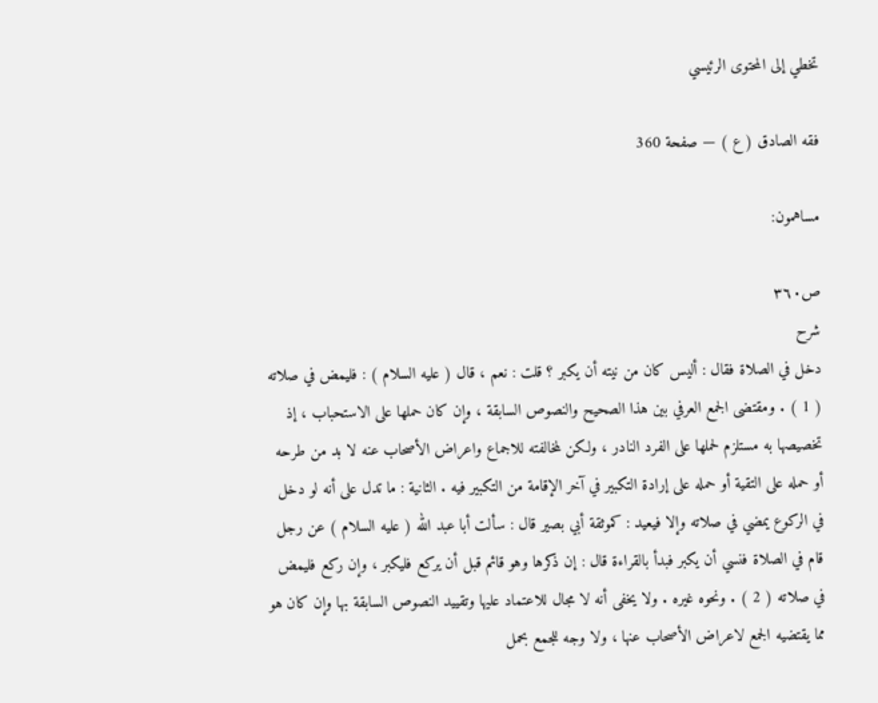تخطي إلى المحتوى الرئيسي

فقه الصادق ( ع ) — صفحة 360

مساهمون:

ص٣٦٠
شرح
دخل في الصلاة فقال : أليس كان من نيته أن يكبر ؟ قلت : نعم ، قال ( عليه السلام ) : فليمض في صلاته ( 1 ) . ومقتضى الجمع العرفي بين هذا الصحيح والنصوص السابقة ، وإن كان حملها على الاستحباب ، إذ تخصيصها به مستلزم لحملها على الفرد النادر ، ولكن لمخالفته للاجماع واعراض الأصحاب عنه لا بد من طرحه أو حمله على التقية أو حمله على إرادة التكبير في آخر الإقامة من التكبير فيه . الثانية : ما تدل على أنه لو دخل في الركوع يمضي في صلاته وإلا فيعيد : كموثقة أبي بصير قال : سألت أبا عبد الله ( عليه السلام ) عن رجل قام في الصلاة فنسي أن يكبر فبدأ بالقراءة قال : إن ذكرها وهو قائم قبل أن يركع فليكبر ، وإن ركع فليمض في صلاته ( 2 ) . ونحوه غيره . ولا يخفى أنه لا مجال للاعتماد عليها وتقييد النصوص السابقة بها وإن كان هو مما يقتضيه الجمع لاعراض الأصحاب عنها ، ولا وجه للجمع بحمل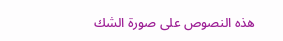هذه النصوص على صورة الشك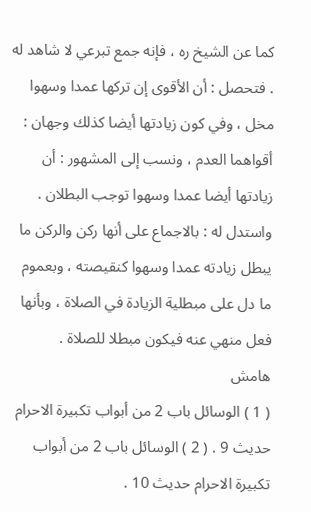كما عن الشيخ ره ، فإنه جمع تبرعي لا شاهد له . فتحصل : أن الأقوى إن تركها عمدا وسهوا مخل ، وفي كون زيادتها أيضا كذلك وجهان : أقواهما العدم ، ونسب إلى المشهور : أن زيادتها أيضا عمدا وسهوا توجب البطلان . واستدل له : بالاجماع على أنها ركن والركن ما يبطل زيادته عمدا وسهوا كنقيصته ، وبعموم ما دل على مبطلية الزيادة في الصلاة ، وبأنها فعل منهي عنه فيكون مبطلا للصلاة .
هامش
( 1 ) الوسائل باب 2 من أبواب تكبيرة الاحرام حديث 9 . ( 2 ) الوسائل باب 2 من أبواب تكبيرة الاحرام حديث 10 .